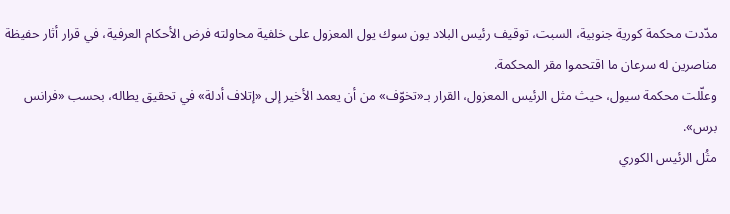مدّدت محكمة كورية جنوبية، السبت، توقيف رئيس البلاد يون سوك يول المعزول على خلفية محاولته فرض الأحكام العرفية، في قرار أثار حفيظة مناصرين له سرعان ما اقتحموا مقر المحكمة.
وعلّلت محكمة سيول، حيث مثل الرئيس المعزول، القرار بـ«تخوّف» من أن يعمد الأخير إلى «إتلاف أدلة» في تحقيق يطاله، بحسب «فرانس برس».
مثُل الرئيس الكوري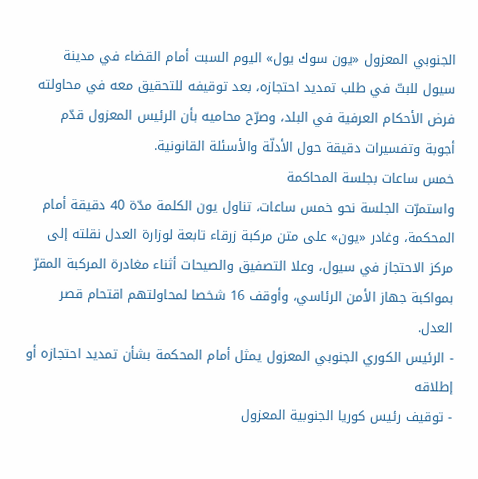الجنوبي المعزول «يون سوك يول» اليوم السبت أمام القضاء في مدينة سيول للبتّ في طلب تمديد احتجازه، بعد توقيفه للتحقيق معه في محاولته فرض الأحكام العرفية في البلد، وصرّح محاميه بأن الرئيس المعزول قدّم أجوبة وتفسيرات دقيقة حول الأدلّة والأسئلة القانونية.
خمس ساعات بجلسة المحاكمة
واستمرّت الجلسة نحو خمس ساعات، تناول يون الكلمة مدّة 40 دقيقة أمام المحكمة، وغادر «يون» على متن مركبة زرقاء تابعة لوزارة العدل نقلته إلى مركز الاحتجاز في سيول، وعلا التصفيق والصيحات أثناء مغادرة المركبة المقرّ بمواكبة جهاز الأمن الرئاسي، وأوقف 16 شخصا لمحاولتهم اقتحام قصر العدل.
- الرئيس الكوري الجنوبي المعزول يمثل أمام المحكمة بشأن تمديد احتجازه أو إطلاقه
- توقيف رئيس كوريا الجنوبية المعزول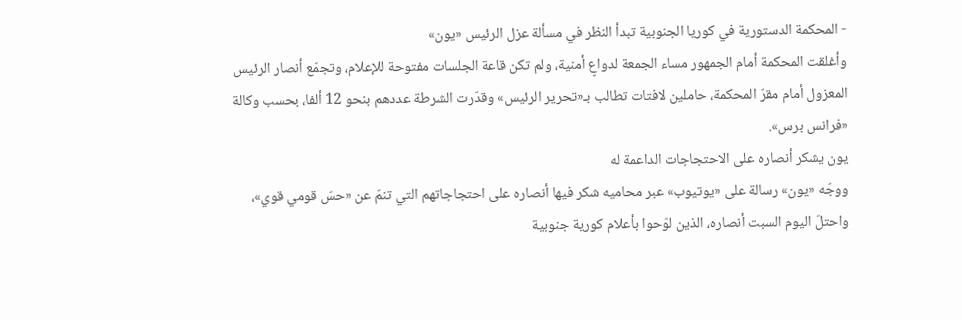- المحكمة الدستورية في كوريا الجنوبية تبدأ النظر في مسألة عزل الرئيس «يون»
وأغلقت المحكمة أمام الجمهور مساء الجمعة لدواعٍ أمنية، ولم تكن قاعة الجلسات مفتوحة للإعلام، وتجمّع أنصار الرئيس المعزول أمام مقرّ المحكمة، حاملين لافتات تطالب بـ«تحرير الرئيس» وقدّرت الشرطة عددهم بنحو 12 ألفا، بحسب وكالة «فرانس برس».
يون يشكر أنصاره على الاحتجاجات الداعمة له
ووجّه «يون» رسالة على «يوتيوب» عبر محاميه شكر فيها أنصاره على احتجاجاتهم التي تنمّ عن «حسّ قومي قوي»، واحتلّ اليوم السبت أنصاره، الذين لوّحوا بأعلام كورية جنوبية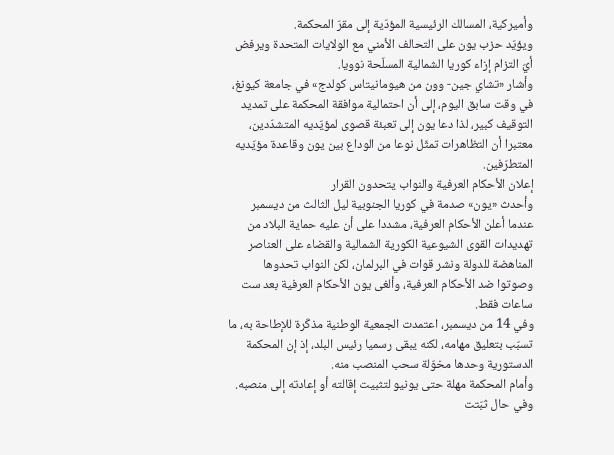وأميركية، المسالك الرئيسية المؤدّية إلى مقرّ المحكمة.
ويؤيّد حزب يون على التحالف الأمني مع الولايات المتحدة ويرفض أيّ التزام إزاء كوريا الشمالية المسلّحة نوويا.
وأشار «تشاي جين- وون من هيومانيتاس كولدج» في جامعة كيونغ، في وقت سابق اليوم، إلى أن احتمالية موافقة المحكمة على تمديد التوقيف كبير، لذا دعا يون إلى تعبئة قصوى لمؤيّديه المتشدّدين، معتبرا أن التظاهرات تمثّل نوعا من الوداع بين يون وقاعدة مؤيّديه المتطرّفين.
إعلان الأحكام العرفية والنواب يتحدون القرار
وأحدث «يون» صدمة في كوريا الجنوبية ليل الثالث من ديسمبر عندما أعلن الأحكام العرفية، مشددا على أن عليه حماية البلاد من تهديدات القوى الشيوعية الكورية الشمالية والقضاء على العناصر المناهضة للدولة ونشر قوات في البرلمان، لكن النواب تحدوها وصوتوا ضد الأحكام العرفية، وألغى يون الأحكام العرفية بعد ست ساعات فقط.
وفي 14 من ديسمبر، اعتمدت الجمعية الوطنية مذكّرة للإطاحة به، ما تسبّب بتعليق مهامه، لكنه يبقى رسميا رئيس البلد، إذ إن المحكمة الدستورية وحدها مخوّلة سحب المنصب منه.
وأمام المحكمة مهلة حتى يونيو لتثبيت إقالته أو إعادته إلى منصبه. وفي حال ثبّتت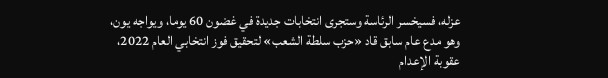عزله، فسيخسر الرئاسة وستجرى انتخابات جديدة في غضون 60 يوما، ويواجه يون، وهو مدع عام سابق قاد «حزب سلطة الشعب» لتحقيق فوز انتخابي العام 2022، عقوبة الإعدام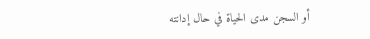أو السجن مدى الحياة في حال إدانته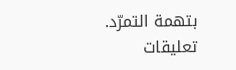بتهمة التمرّد.
تعليقات